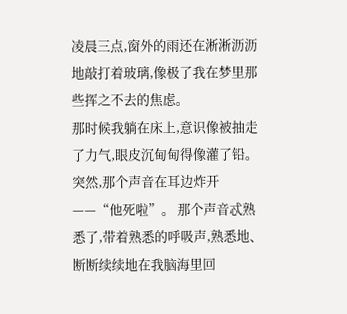凌晨三点,窗外的雨还在淅淅沥沥地敲打着玻璃,像极了我在梦里那些挥之不去的焦虑。
那时候我躺在床上,意识像被抽走了力气,眼皮沉甸甸得像灌了铅。
突然,那个声音在耳边炸开——“他死啦”。 那个声音忒熟悉了,带着熟悉的呼吸声,熟悉地、断断续续地在我脑海里回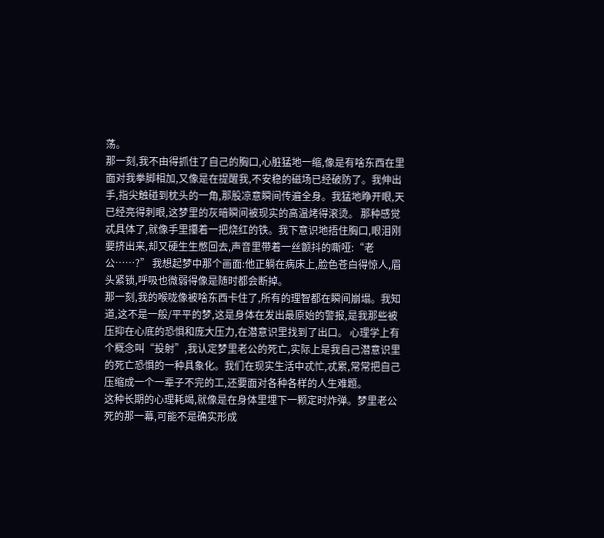荡。
那一刻,我不由得抓住了自己的胸口,心脏猛地一缩,像是有啥东西在里面对我拳脚相加,又像是在提醒我,不安稳的磁场已经破防了。我伸出手,指尖触碰到枕头的一角,那股凉意瞬间传遍全身。我猛地睁开眼,天已经亮得刺眼,这梦里的灰暗瞬间被现实的高温烤得滚烫。 那种感觉忒具体了,就像手里攥着一把烧红的铁。我下意识地捂住胸口,眼泪刚要挤出来,却又硬生生憋回去,声音里带着一丝颤抖的嘶哑:“老公……?” 我想起梦中那个画面:他正躺在病床上,脸色苍白得惊人,眉头紧锁,呼吸也微弱得像是随时都会断掉。
那一刻,我的喉咙像被啥东西卡住了,所有的理智都在瞬间崩塌。我知道,这不是一般/平平的梦,这是身体在发出最原始的警报,是我那些被压抑在心底的恐惧和庞大压力,在潜意识里找到了出口。 心理学上有个概念叫“投射”,我认定梦里老公的死亡,实际上是我自己潜意识里的死亡恐惧的一种具象化。我们在现实生活中忒忙,忒累,常常把自己压缩成一个一辈子不完的工,还要面对各种各样的人生难题。
这种长期的心理耗竭,就像是在身体里埋下一颗定时炸弹。梦里老公死的那一幕,可能不是确实形成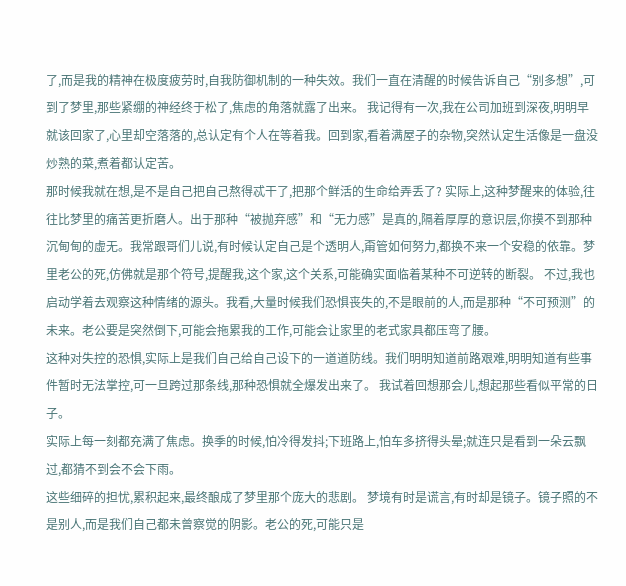了,而是我的精神在极度疲劳时,自我防御机制的一种失效。我们一直在清醒的时候告诉自己“别多想”,可到了梦里,那些紧绷的神经终于松了,焦虑的角落就露了出来。 我记得有一次,我在公司加班到深夜,明明早就该回家了,心里却空落落的,总认定有个人在等着我。回到家,看着满屋子的杂物,突然认定生活像是一盘没炒熟的菜,煮着都认定苦。
那时候我就在想,是不是自己把自己熬得忒干了,把那个鲜活的生命给弄丢了? 实际上,这种梦醒来的体验,往往比梦里的痛苦更折磨人。出于那种“被抛弃感”和“无力感”是真的,隔着厚厚的意识层,你摸不到那种沉甸甸的虚无。我常跟哥们儿说,有时候认定自己是个透明人,甭管如何努力,都换不来一个安稳的依靠。梦里老公的死,仿佛就是那个符号,提醒我,这个家,这个关系,可能确实面临着某种不可逆转的断裂。 不过,我也启动学着去观察这种情绪的源头。我看,大量时候我们恐惧丧失的,不是眼前的人,而是那种“不可预测”的未来。老公要是突然倒下,可能会拖累我的工作,可能会让家里的老式家具都压弯了腰。
这种对失控的恐惧,实际上是我们自己给自己设下的一道道防线。我们明明知道前路艰难,明明知道有些事件暂时无法掌控,可一旦跨过那条线,那种恐惧就全爆发出来了。 我试着回想那会儿,想起那些看似平常的日子。
实际上每一刻都充满了焦虑。换季的时候,怕冷得发抖;下班路上,怕车多挤得头晕;就连只是看到一朵云飘过,都猜不到会不会下雨。
这些细碎的担忧,累积起来,最终酿成了梦里那个庞大的悲剧。 梦境有时是谎言,有时却是镜子。镜子照的不是别人,而是我们自己都未曾察觉的阴影。老公的死,可能只是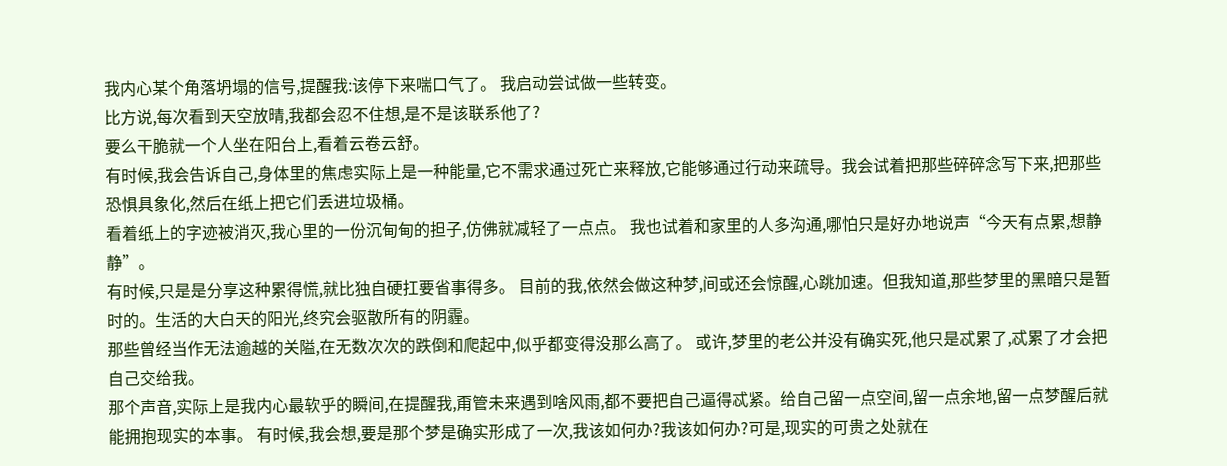我内心某个角落坍塌的信号,提醒我:该停下来喘口气了。 我启动尝试做一些转变。
比方说,每次看到天空放晴,我都会忍不住想,是不是该联系他了?
要么干脆就一个人坐在阳台上,看着云卷云舒。
有时候,我会告诉自己,身体里的焦虑实际上是一种能量,它不需求通过死亡来释放,它能够通过行动来疏导。我会试着把那些碎碎念写下来,把那些恐惧具象化,然后在纸上把它们丢进垃圾桶。
看着纸上的字迹被消灭,我心里的一份沉甸甸的担子,仿佛就减轻了一点点。 我也试着和家里的人多沟通,哪怕只是好办地说声“今天有点累,想静静”。
有时候,只是是分享这种累得慌,就比独自硬扛要省事得多。 目前的我,依然会做这种梦,间或还会惊醒,心跳加速。但我知道,那些梦里的黑暗只是暂时的。生活的大白天的阳光,终究会驱散所有的阴霾。
那些曾经当作无法逾越的关隘,在无数次次的跌倒和爬起中,似乎都变得没那么高了。 或许,梦里的老公并没有确实死,他只是忒累了,忒累了才会把自己交给我。
那个声音,实际上是我内心最软乎的瞬间,在提醒我,甭管未来遇到啥风雨,都不要把自己逼得忒紧。给自己留一点空间,留一点余地,留一点梦醒后就能拥抱现实的本事。 有时候,我会想,要是那个梦是确实形成了一次,我该如何办?我该如何办?可是,现实的可贵之处就在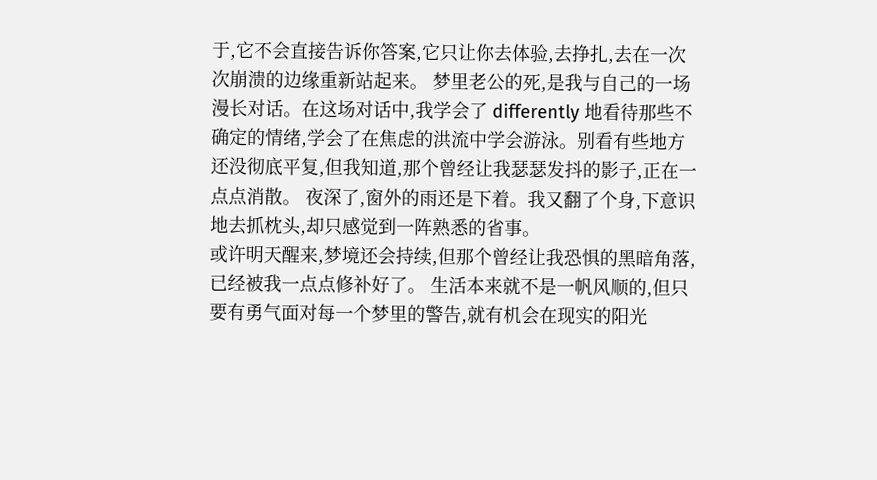于,它不会直接告诉你答案,它只让你去体验,去挣扎,去在一次次崩溃的边缘重新站起来。 梦里老公的死,是我与自己的一场漫长对话。在这场对话中,我学会了 differently 地看待那些不确定的情绪,学会了在焦虑的洪流中学会游泳。别看有些地方还没彻底平复,但我知道,那个曾经让我瑟瑟发抖的影子,正在一点点消散。 夜深了,窗外的雨还是下着。我又翻了个身,下意识地去抓枕头,却只感觉到一阵熟悉的省事。
或许明天醒来,梦境还会持续,但那个曾经让我恐惧的黑暗角落,已经被我一点点修补好了。 生活本来就不是一帆风顺的,但只要有勇气面对每一个梦里的警告,就有机会在现实的阳光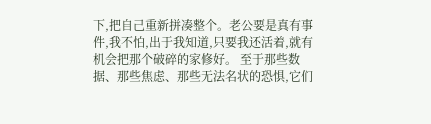下,把自己重新拼凑整个。老公要是真有事件,我不怕,出于我知道,只要我还活着,就有机会把那个破碎的家修好。 至于那些数据、那些焦虑、那些无法名状的恐惧,它们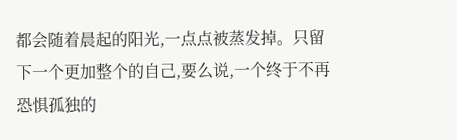都会随着晨起的阳光,一点点被蒸发掉。只留下一个更加整个的自己,要么说,一个终于不再恐惧孤独的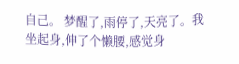自己。 梦醒了,雨停了,天亮了。我坐起身,伸了个懒腰,感觉身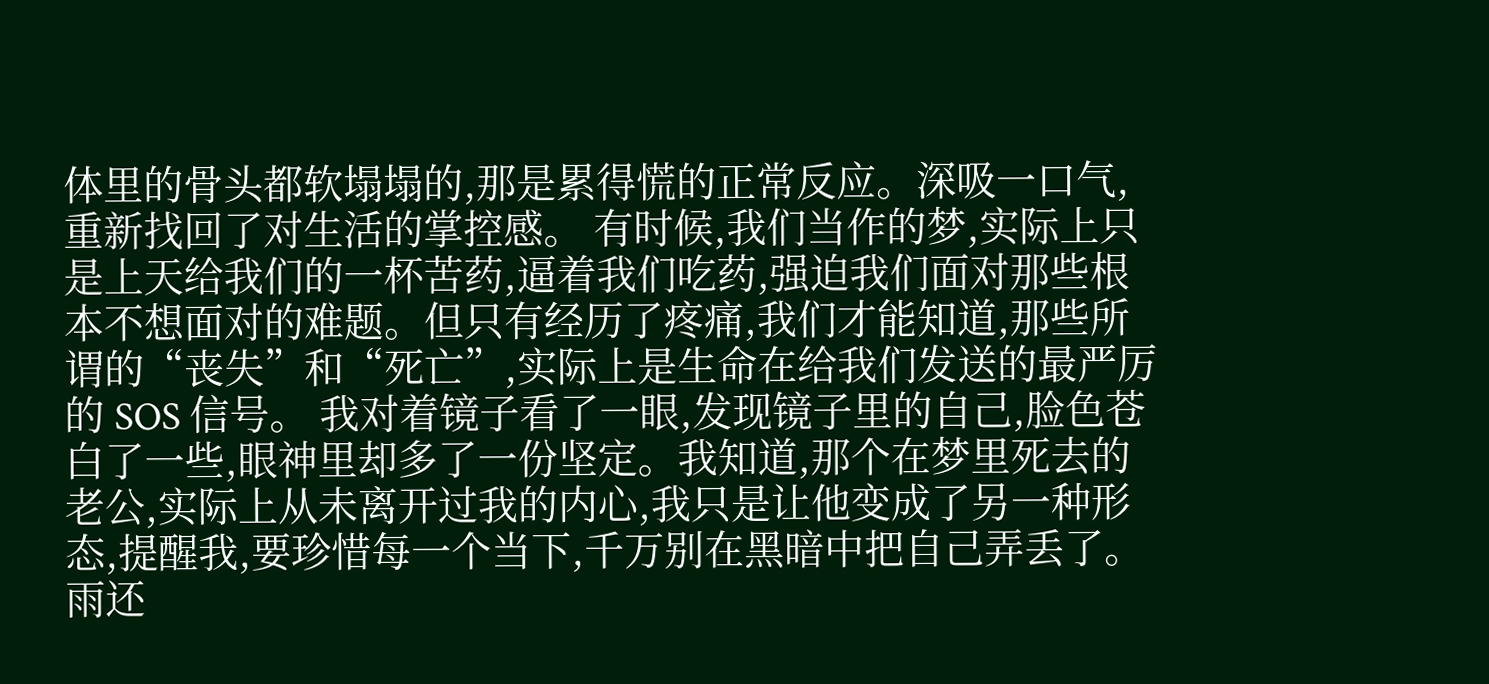体里的骨头都软塌塌的,那是累得慌的正常反应。深吸一口气,重新找回了对生活的掌控感。 有时候,我们当作的梦,实际上只是上天给我们的一杯苦药,逼着我们吃药,强迫我们面对那些根本不想面对的难题。但只有经历了疼痛,我们才能知道,那些所谓的“丧失”和“死亡”,实际上是生命在给我们发送的最严厉的 SOS 信号。 我对着镜子看了一眼,发现镜子里的自己,脸色苍白了一些,眼神里却多了一份坚定。我知道,那个在梦里死去的老公,实际上从未离开过我的内心,我只是让他变成了另一种形态,提醒我,要珍惜每一个当下,千万别在黑暗中把自己弄丢了。 雨还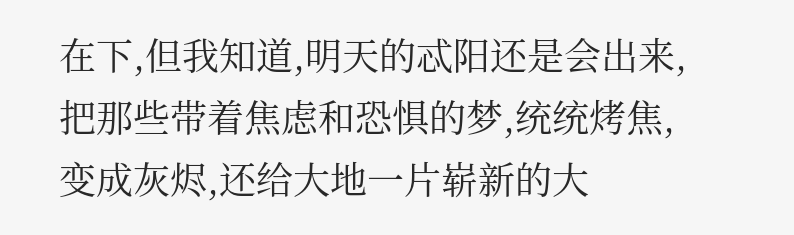在下,但我知道,明天的忒阳还是会出来,把那些带着焦虑和恐惧的梦,统统烤焦,变成灰烬,还给大地一片崭新的大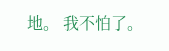地。 我不怕了。